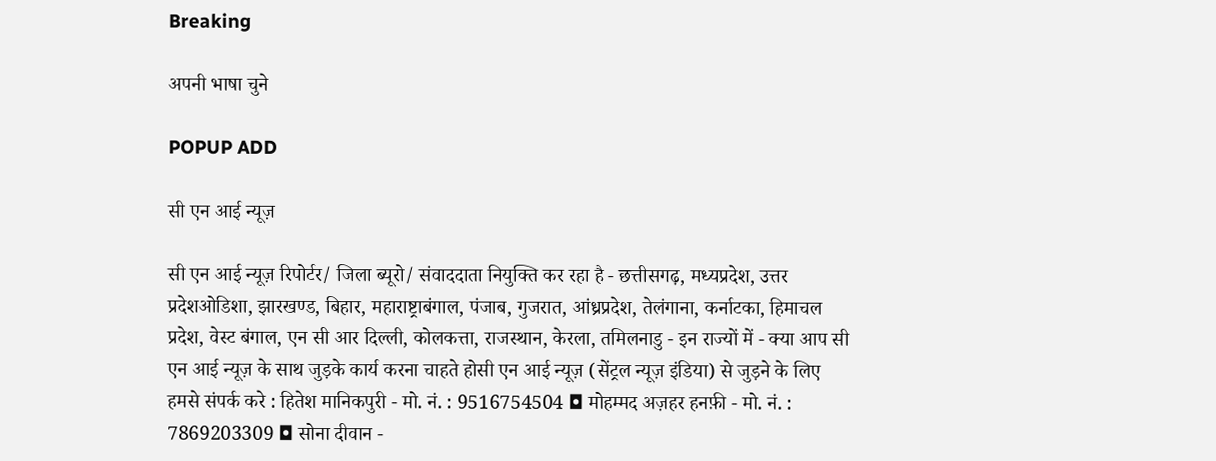Breaking

अपनी भाषा चुने

POPUP ADD

सी एन आई न्यूज़

सी एन आई न्यूज़ रिपोर्टर/ जिला ब्यूरो/ संवाददाता नियुक्ति कर रहा है - छत्तीसगढ़, मध्यप्रदेश, उत्तर प्रदेशओडिशा, झारखण्ड, बिहार, महाराष्ट्राबंगाल, पंजाब, गुजरात, आंध्रप्रदेश, तेलंगाना, कर्नाटका, हिमाचल प्रदेश, वेस्ट बंगाल, एन सी आर दिल्ली, कोलकत्ता, राजस्थान, केरला, तमिलनाडु - इन राज्यों में - क्या आप सी एन आई न्यूज़ के साथ जुड़के कार्य करना चाहते होसी एन आई न्यूज़ (सेंट्रल न्यूज़ इंडिया) से जुड़ने के लिए हमसे संपर्क करे : हितेश मानिकपुरी - मो. नं. : 9516754504 ◘ मोहम्मद अज़हर हनफ़ी - मो. नं. : 7869203309 ◘ सोना दीवान -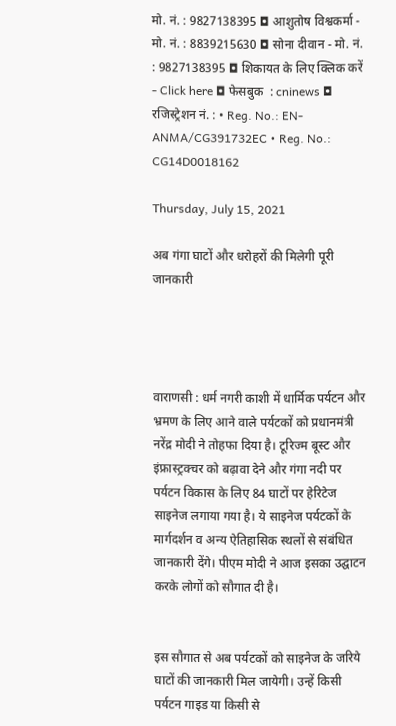मो. नं. : 9827138395 ◘ आशुतोष विश्वकर्मा - मो. नं. : 8839215630 ◘ सोना दीवान - मो. नं. : 9827138395 ◘ शिकायत के लिए क्लिक करें - Click here ◘ फेसबुक  : cninews ◘ रजिस्ट्रेशन नं. : • Reg. No.: EN-ANMA/CG391732EC • Reg. No.: CG14D0018162

Thursday, July 15, 2021

अब गंगा घाटों और धरोहरों की मिलेगी पूरी जानकारी




वाराणसी : धर्म नगरी काशी में धार्मिक पर्यटन और भ्रमण के लिए आने वाले पर्यटकों को प्रधानमंत्री नरेंद्र मोदी ने तोहफा दिया है। टूरिज्म बूस्ट और इंफ्रास्ट्रक्चर को बढ़ावा देने और गंगा नदी पर पर्यटन विकास के लिए 84 घाटों पर हेरिटेज साइनेज लगाया गया है। ये साइनेज पर्यटकों के मार्गदर्शन व अन्य ऐतिहासिक स्थलों से संबंधित जानकारी देंगे। पीएम मोदी ने आज इसका उद्घाटन करके लोगों को सौगात दी है।


इस सौगात से अब पर्यटकों को साइनेज के जरिये घाटों की जानकारी मिल जायेगी। उन्हें किसी पर्यटन गाइड या किसी से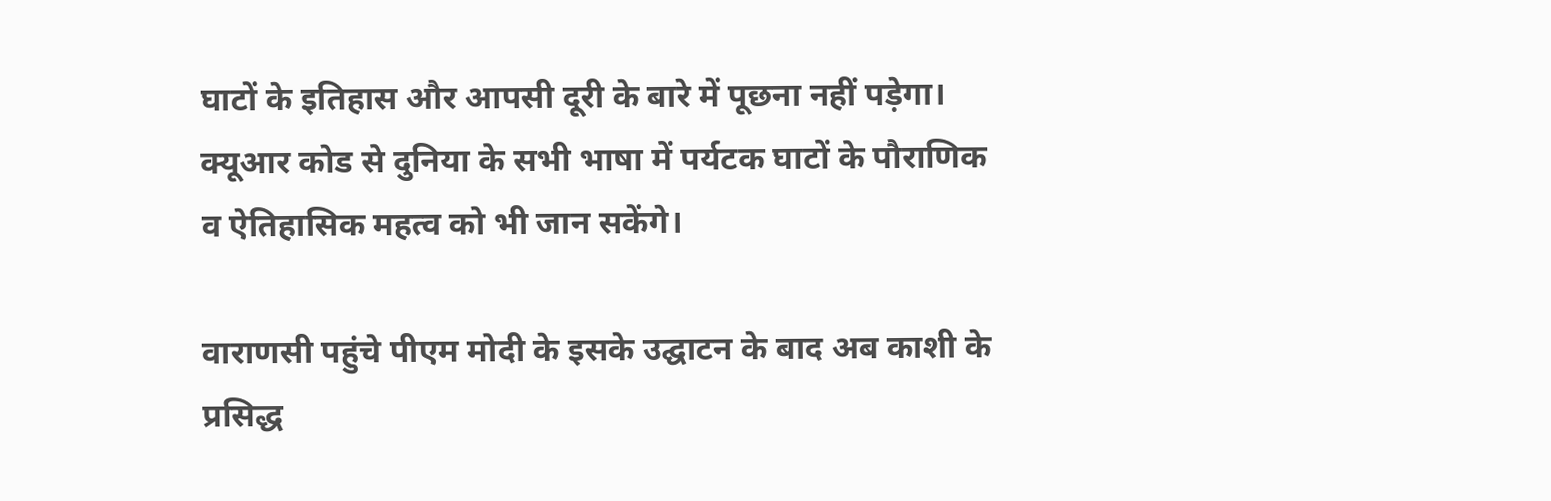घाटों के इतिहास और आपसी दूरी के बारे में पूछना नहीं पड़ेगा। क्यूआर कोड से दुनिया के सभी भाषा में पर्यटक घाटों के पौराणिक व ऐतिहासिक महत्व को भी जान सकेंगे।

वाराणसी पहुंचे पीएम मोदी के इसके उद्घाटन के बाद अब काशी के प्रसिद्ध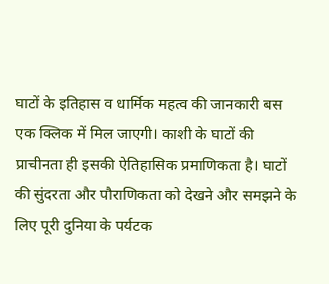घाटों के इतिहास व धार्मिक महत्व की जानकारी बस एक क्लिक में मिल जाएगी। काशी के घाटों की प्राचीनता ही इसकी ऐतिहासिक प्रमाणिकता है। घाटों की सुंदरता और पौराणिकता को देखने और समझने के लिए पूरी दुनिया के पर्यटक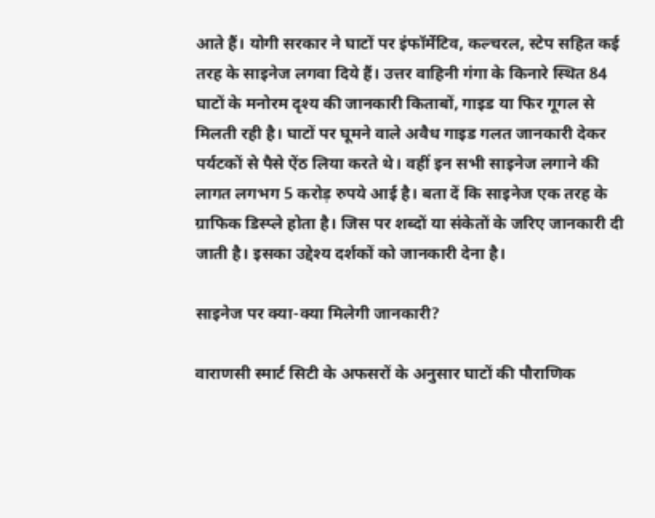आते हैं। योगी सरकार ने घाटों पर इंफॉर्मेटिव, कल्चरल, स्टेप सहित कई तरह के साइनेज लगवा दिये हैं। उत्तर वाहिनी गंगा के किनारे स्थित 84 घाटों के मनोरम दृश्य की जानकारी किताबों, गाइड या फिर गूगल से मिलती रही है। घाटों पर घूमने वाले अवैध गाइड गलत जानकारी देकर पर्यटकों से पैसे ऐंठ लिया करते थे। वहीं इन सभी साइनेज लगाने की लागत लगभग 5 करोड़ रुपये आई है। बता दें कि साइनेज एक तरह के ग्राफिक डिस्प्ले होता है। जिस पर शब्दों या संकेतों के जरिए जानकारी दी जाती है। इसका उद्देश्य दर्शकों को जानकारी देना है।

साइनेज पर क्या-क्या मिलेगी जानकारी?

वाराणसी स्मार्ट सिटी के अफसरों के अनुसार घाटों की पौराणिक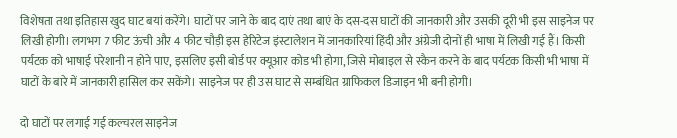विशेषता तथा इतिहास खुद घाट बयां करेंगे। घाटों पर जाने के बाद दाएं तथा बाएं के दस-दस घाटों की जानकारी और उसकी दूरी भी इस साइनेज पर लिखी होगी। लगभग 7 फीट ऊंची और 4 फीट चौड़ी इस हेरिटेज इंस्टालेशन में जानकारियां हिंदी और अंग्रेजी दोनों ही भाषा में लिखी गई हैं। किसी पर्यटक को भाषाई परेशानी न होने पाए, इसलिए इसी बोर्ड पर क्यूआर कोड भी होगा, जिसे मोबाइल से स्कैन करने के बाद पर्यटक किसी भी भाषा में घाटों के बारे में जानकारी हासिल कर सकेंगे। साइनेज पर ही उस घाट से सम्बंधित ग्राफिकल डिजाइन भी बनी होगी।

दो घाटों पर लगाई गई कल्चरल साइनेज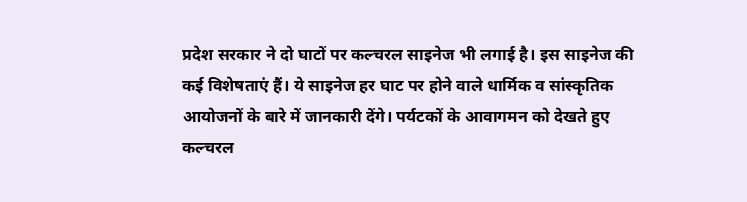प्रदेश सरकार ने दो घाटों पर कल्चरल साइनेज भी लगाई है। इस साइनेज की कई विशेषताएं हैं। ये साइनेज हर घाट पर होने वाले धार्मिक व सांस्कृतिक आयोजनों के बारे में जानकारी देंगे। पर्यटकों के आवागमन को देखते हुए कल्चरल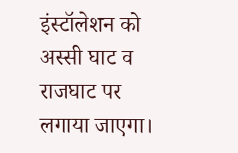इंस्टॉलेशन को अस्सी घाट व राजघाट पर लगाया जाएगा।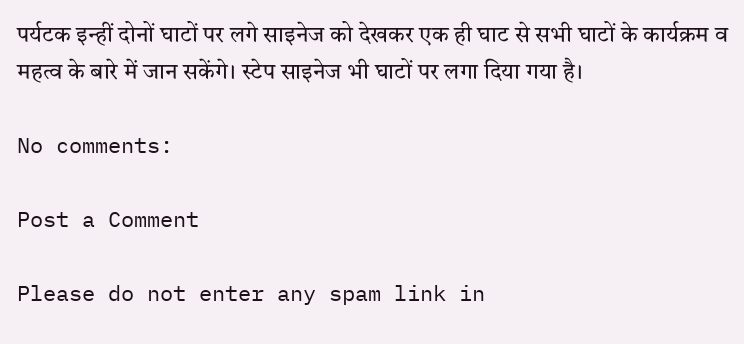पर्यटक इन्हीं दोनों घाटों पर लगे साइनेज को देखकर एक ही घाट से सभी घाटों के कार्यक्रम व महत्व के बारे में जान सकेंगे। स्टेप साइनेज भी घाटों पर लगा दिया गया है।

No comments:

Post a Comment

Please do not enter any spam link in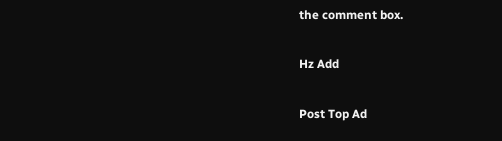the comment box.

Hz Add

Post Top Ad